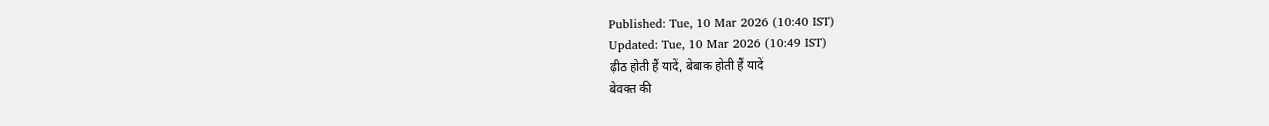Published: Tue, 10 Mar 2026 (10:40 IST)
Updated: Tue, 10 Mar 2026 (10:49 IST)
ढ़ीठ होती हैं यादें, बेबाक होती हैं यादें
बेवक्त की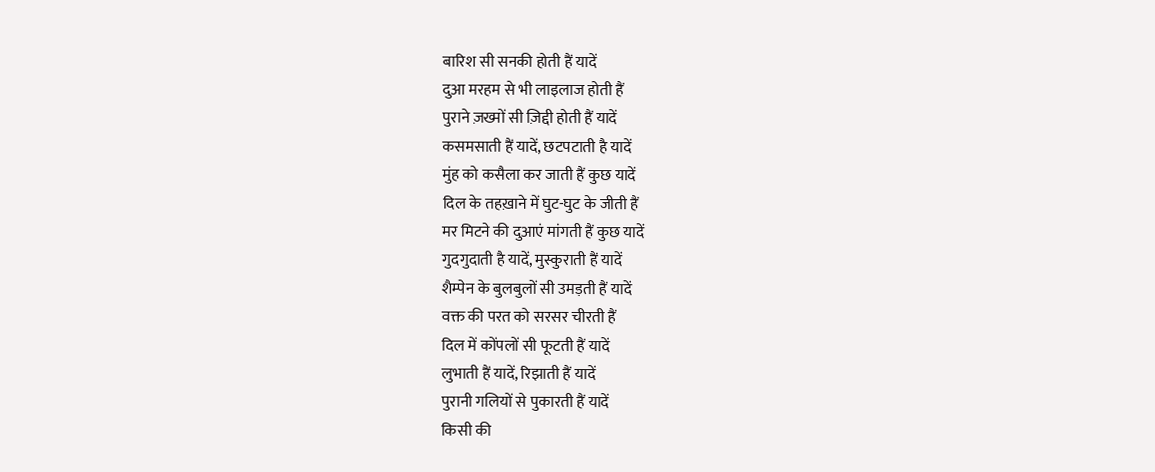बारिश सी सनकी होती हैं यादें
दुआ मरहम से भी लाइलाज होती हैं
पुराने ज़ख्मों सी ज़िद्दी होती हैं यादें
कसमसाती हैं यादें, छटपटाती है यादें
मुंह को कसैला कर जाती हैं कुछ यादें
दिल के तहख़ाने में घुट-घुट के जीती हैं
मर मिटने की दुआएं मांगती हैं कुछ यादें
गुदगुदाती है यादें, मुस्कुराती हैं यादें
शैम्पेन के बुलबुलों सी उमड़ती हैं यादें
वक्त की परत को सरसर चीरती हैं
दिल में कोंपलों सी फूटती हैं यादें
लुभाती हैं यादें, रिझाती हैं यादें
पुरानी गलियों से पुकारती हैं यादें
किसी की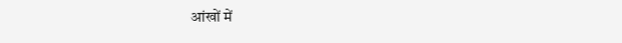आंखों में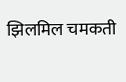झिलमिल चमकती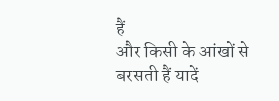हैं
और किसी के आंखों से बरसती हैं यादें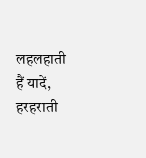लहलहाती हैं यादें, हरहराती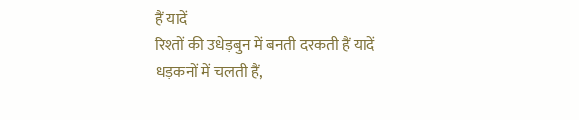हैं यादें
रिश्तों की उधेड़बुन में बनती दरकती हैं यादें
धड़कनों में चलती हैं,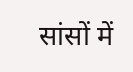सांसों में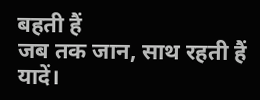बहती हैं
जब तक जान, साथ रहती हैं यादें।